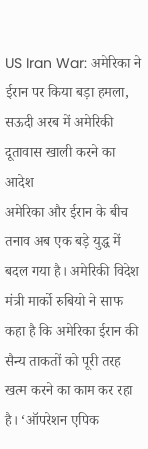US Iran War: अमेरिका ने ईरान पर किया बड़ा हमला, सऊदी अरब में अमेरिकी दूतावास खाली करने का आदेश
अमेरिका और ईरान के बीच तनाव अब एक बड़े युद्ध में बदल गया है। अमेरिकी विदेश मंत्री मार्को रुबियो ने साफ कहा है कि अमेरिका ईरान की सैन्य ताकतों को पूरी तरह खत्म करने का काम कर रहा है। ‘ऑपरेशन एपिक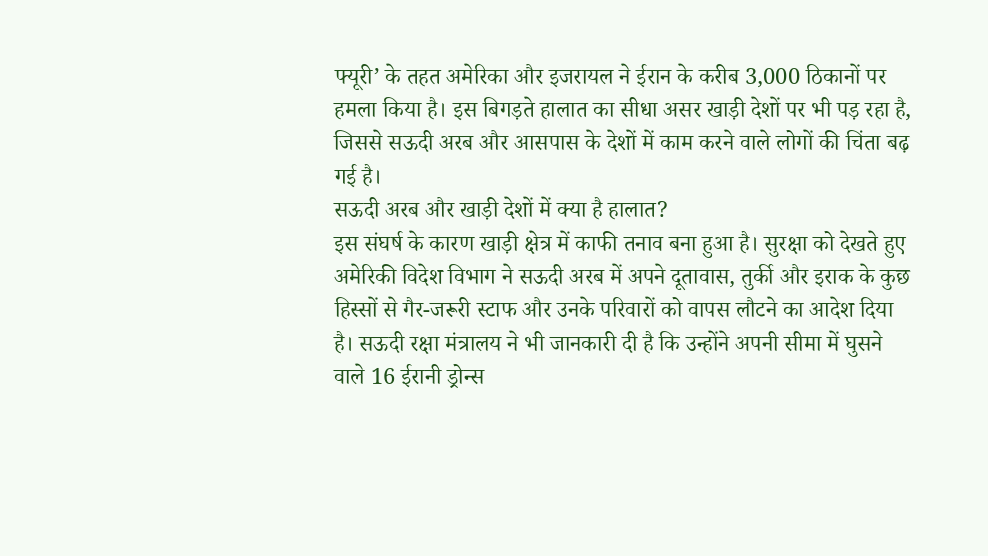फ्यूरी’ के तहत अमेरिका और इजरायल ने ईरान के करीब 3,000 ठिकानों पर हमला किया है। इस बिगड़ते हालात का सीधा असर खाड़ी देशों पर भी पड़ रहा है, जिससे सऊदी अरब और आसपास के देशों में काम करने वाले लोगों की चिंता बढ़ गई है।
सऊदी अरब और खाड़ी देशों में क्या है हालात?
इस संघर्ष के कारण खाड़ी क्षेत्र में काफी तनाव बना हुआ है। सुरक्षा को देखते हुए अमेरिकी विदेश विभाग ने सऊदी अरब में अपने दूतावास, तुर्की और इराक के कुछ हिस्सों से गैर-जरूरी स्टाफ और उनके परिवारों को वापस लौटने का आदेश दिया है। सऊदी रक्षा मंत्रालय ने भी जानकारी दी है कि उन्होंने अपनी सीमा में घुसने वाले 16 ईरानी ड्रोन्स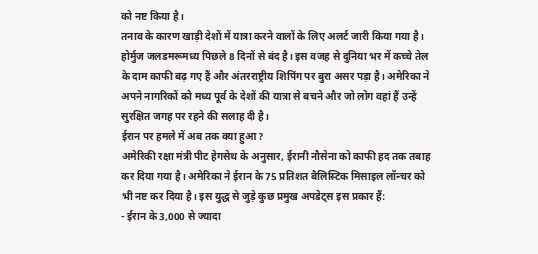को नष्ट किया है।
तनाव के कारण खाड़ी देशों में यात्रा करने वालों के लिए अलर्ट जारी किया गया है। होर्मुज जलडमरूमध्य पिछले 8 दिनों से बंद है। इस वजह से दुनिया भर में कच्चे तेल के दाम काफी बढ़ गए हैं और अंतरराष्ट्रीय शिपिंग पर बुरा असर पड़ा है। अमेरिका ने अपने नागरिकों को मध्य पूर्व के देशों की यात्रा से बचने और जो लोग वहां हैं उन्हें सुरक्षित जगह पर रहने की सलाह दी है।
ईरान पर हमले में अब तक क्या हुआ?
अमेरिकी रक्षा मंत्री पीट हेगसेथ के अनुसार, ईरानी नौसेना को काफी हद तक तबाह कर दिया गया है। अमेरिका ने ईरान के 75 प्रतिशत बैलिस्टिक मिसाइल लॉन्चर को भी नष्ट कर दिया है। इस युद्ध से जुड़े कुछ प्रमुख अपडेट्स इस प्रकार हैं:
- ईरान के 3,000 से ज्यादा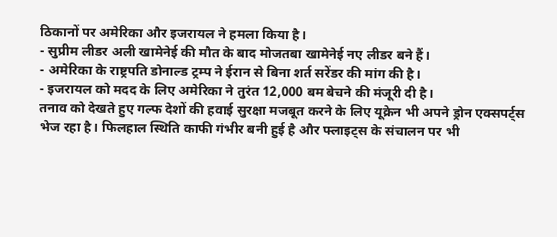ठिकानों पर अमेरिका और इजरायल ने हमला किया है।
- सुप्रीम लीडर अली खामेनेई की मौत के बाद मोजतबा खामेनेई नए लीडर बने हैं।
- अमेरिका के राष्ट्रपति डोनाल्ड ट्रम्प ने ईरान से बिना शर्त सरेंडर की मांग की है।
- इजरायल को मदद के लिए अमेरिका ने तुरंत 12,000 बम बेचने की मंजूरी दी है।
तनाव को देखते हुए गल्फ देशों की हवाई सुरक्षा मजबूत करने के लिए यूक्रेन भी अपने ड्रोन एक्सपर्ट्स भेज रहा है। फिलहाल स्थिति काफी गंभीर बनी हुई है और फ्लाइट्स के संचालन पर भी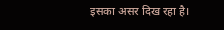इसका असर दिख रहा है।